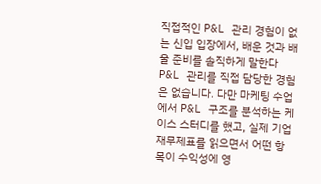직접적인 P&L 관리 경험이 없는 신입 입장에서, 배운 것과 배울 준비를 솔직하게 말한다
P&L 관리를 직접 담당한 경험은 없습니다. 다만 마케팅 수업에서 P&L 구조를 분석하는 케이스 스터디를 했고, 실제 기업 재무제표를 읽으면서 어떤 항목이 수익성에 영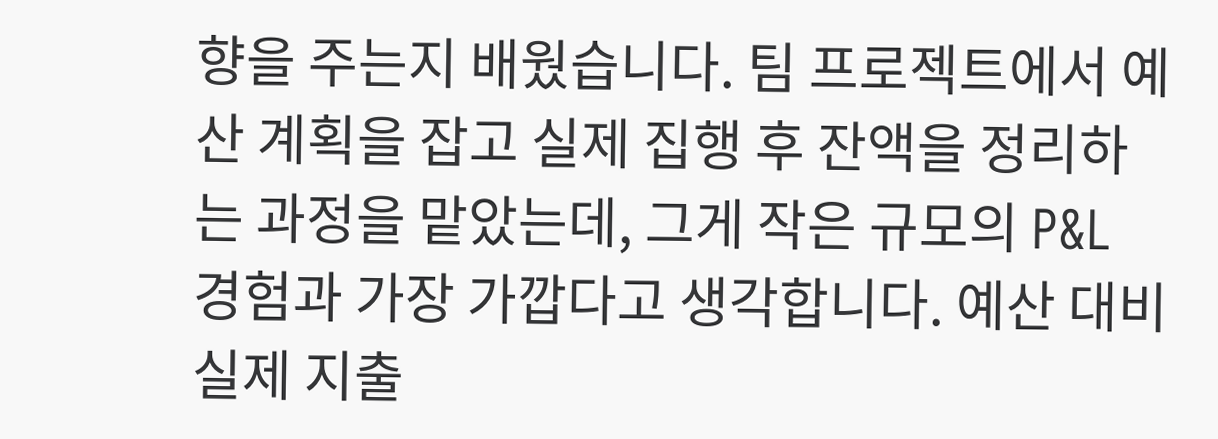향을 주는지 배웠습니다. 팀 프로젝트에서 예산 계획을 잡고 실제 집행 후 잔액을 정리하는 과정을 맡았는데, 그게 작은 규모의 P&L 경험과 가장 가깝다고 생각합니다. 예산 대비 실제 지출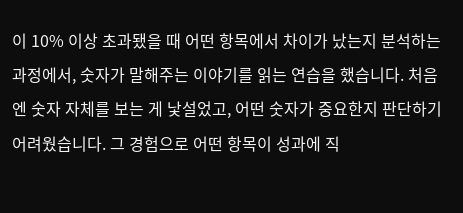이 10% 이상 초과됐을 때 어떤 항목에서 차이가 났는지 분석하는 과정에서, 숫자가 말해주는 이야기를 읽는 연습을 했습니다. 처음엔 숫자 자체를 보는 게 낯설었고, 어떤 숫자가 중요한지 판단하기 어려웠습니다. 그 경험으로 어떤 항목이 성과에 직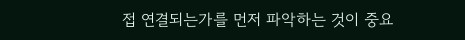접 연결되는가를 먼저 파악하는 것이 중요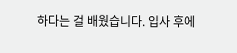하다는 걸 배웠습니다. 입사 후에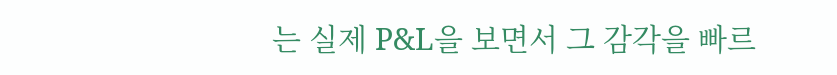는 실제 P&L을 보면서 그 감각을 빠르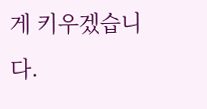게 키우겠습니다.